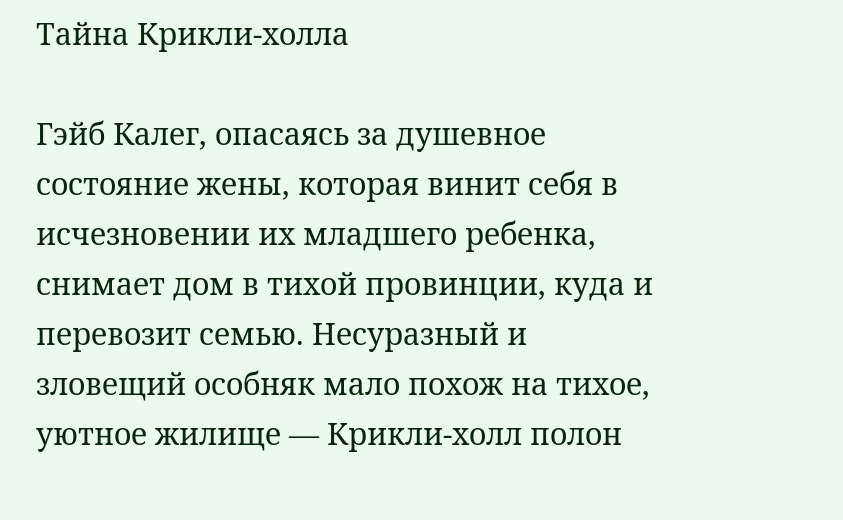Тайна Крикли-холла

Гэйб Калег, опасаясь за душевное состояние жены, которая винит себя в исчезновении их младшего ребенка, снимает дом в тихой провинции, куда и перевозит семью. Несуразный и зловещий особняк мало похож на тихое, уютное жилище — Крикли-холл полон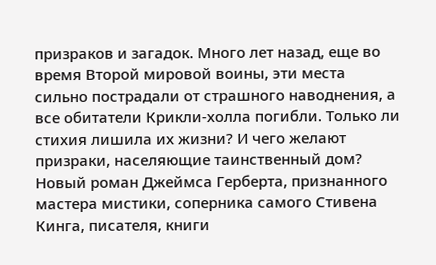призраков и загадок. Много лет назад, еще во время Второй мировой воины, эти места сильно пострадали от страшного наводнения, а все обитатели Крикли-холла погибли. Только ли стихия лишила их жизни? И чего желают призраки, населяющие таинственный дом? Новый роман Джеймса Герберта, признанного мастера мистики, соперника самого Стивена Кинга, писателя, книги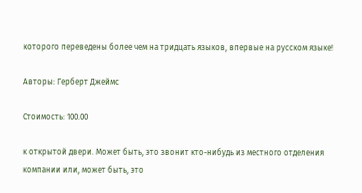которого переведены более чем на тридцать языков, впервые на русском языке!

Авторы: Герберт Джеймс

Стоимость: 100.00

к открытой двери. Может быть, это звонит кто-нибудь из местного отделения компании или, может быть, это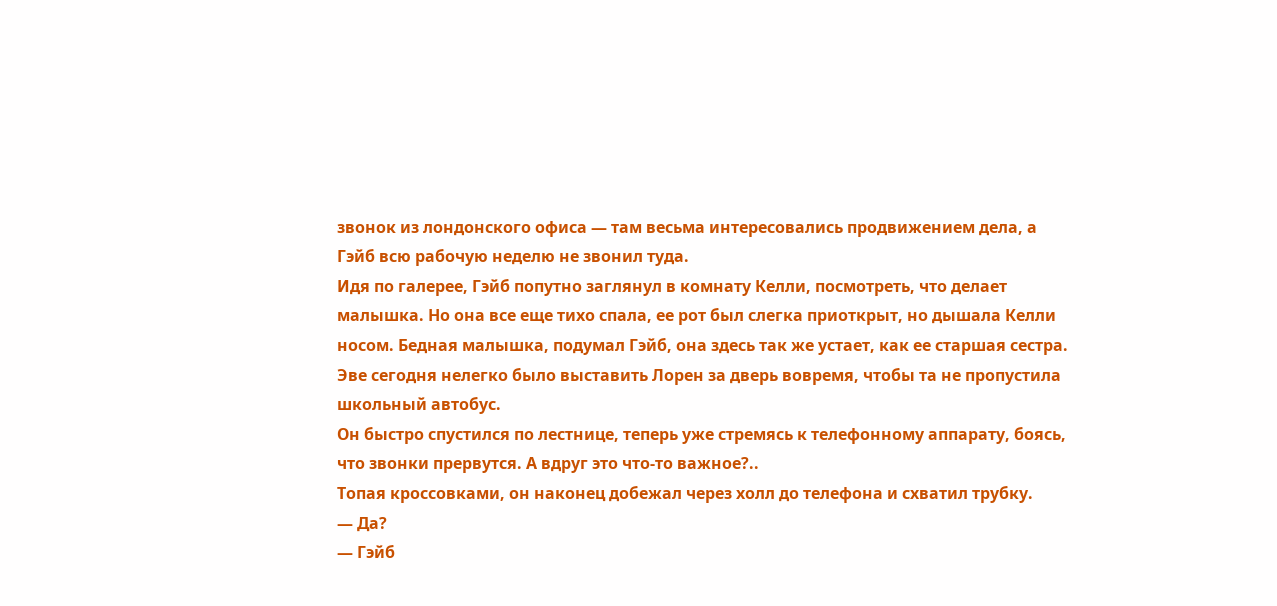звонок из лондонского офиса — там весьма интересовались продвижением дела, а Гэйб всю рабочую неделю не звонил туда.
Идя по галерее, Гэйб попутно заглянул в комнату Келли, посмотреть, что делает малышка. Но она все еще тихо спала, ее рот был слегка приоткрыт, но дышала Келли носом. Бедная малышка, подумал Гэйб, она здесь так же устает, как ее старшая сестра. Эве сегодня нелегко было выставить Лорен за дверь вовремя, чтобы та не пропустила школьный автобус.
Он быстро спустился по лестнице, теперь уже стремясь к телефонному аппарату, боясь, что звонки прервутся. А вдруг это что-то важное?..
Топая кроссовками, он наконец добежал через холл до телефона и схватил трубку.
— Да?
— Гэйб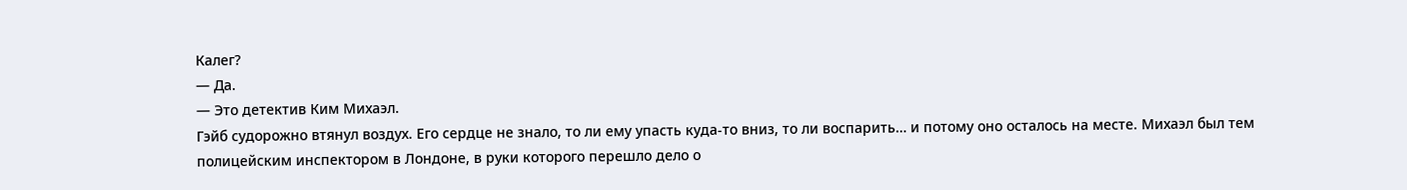Калег?
— Да.
— Это детектив Ким Михаэл.
Гэйб судорожно втянул воздух. Его сердце не знало, то ли ему упасть куда-то вниз, то ли воспарить… и потому оно осталось на месте. Михаэл был тем полицейским инспектором в Лондоне, в руки которого перешло дело о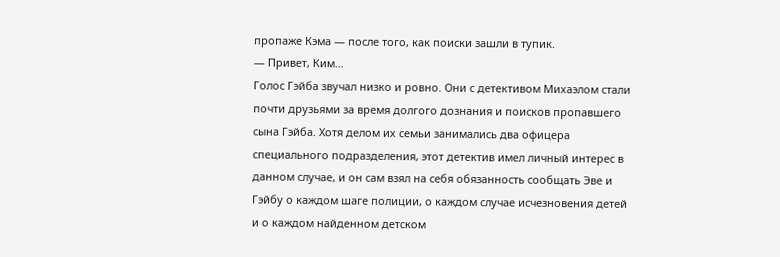пропаже Кэма — после того, как поиски зашли в тупик.
— Привет, Ким…
Голос Гэйба звучал низко и ровно. Они с детективом Михаэлом стали почти друзьями за время долгого дознания и поисков пропавшего сына Гэйба. Хотя делом их семьи занимались два офицера специального подразделения, этот детектив имел личный интерес в данном случае, и он сам взял на себя обязанность сообщать Эве и Гэйбу о каждом шаге полиции, о каждом случае исчезновения детей и о каждом найденном детском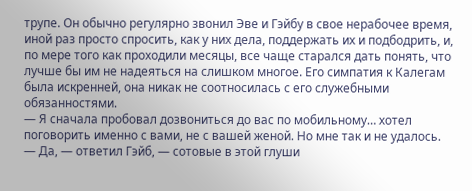трупе. Он обычно регулярно звонил Эве и Гэйбу в свое нерабочее время, иной раз просто спросить, как у них дела, поддержать их и подбодрить, и, по мере того как проходили месяцы, все чаще старался дать понять, что лучше бы им не надеяться на слишком многое. Его симпатия к Калегам была искренней, она никак не соотносилась с его служебными обязанностями.
— Я сначала пробовал дозвониться до вас по мобильному… хотел поговорить именно с вами, не с вашей женой. Но мне так и не удалось.
— Да, — ответил Гэйб, — сотовые в этой глуши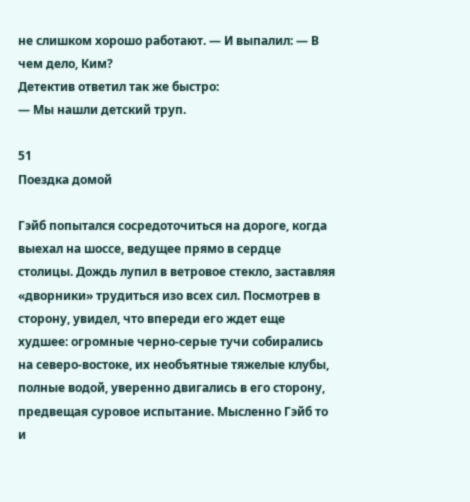не слишком хорошо работают. — И выпалил: — В чем дело, Ким?
Детектив ответил так же быстро:
— Мы нашли детский труп.

51
Поездка домой

Гэйб попытался сосредоточиться на дороге, когда выехал на шоссе, ведущее прямо в сердце столицы. Дождь лупил в ветровое стекло, заставляя «дворники» трудиться изо всех сил. Посмотрев в сторону, увидел, что впереди его ждет еще худшее: огромные черно-серые тучи собирались на северо-востоке, их необъятные тяжелые клубы, полные водой, уверенно двигались в его сторону, предвещая суровое испытание. Мысленно Гэйб то и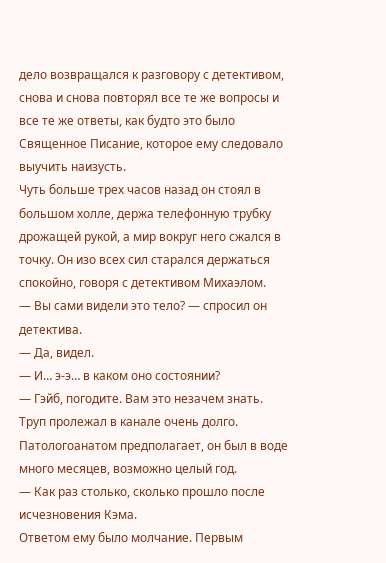дело возвращался к разговору с детективом, снова и снова повторял все те же вопросы и все те же ответы, как будто это было Священное Писание, которое ему следовало выучить наизусть.
Чуть больше трех часов назад он стоял в большом холле, держа телефонную трубку дрожащей рукой, а мир вокруг него сжался в точку. Он изо всех сил старался держаться спокойно, говоря с детективом Михаэлом.
— Вы сами видели это тело? — спросил он детектива.
— Да, видел.
— И… э-э… в каком оно состоянии?
— Гэйб, погодите. Вам это незачем знать. Труп пролежал в канале очень долго. Патологоанатом предполагает, он был в воде много месяцев, возможно целый год.
— Как раз столько, сколько прошло после исчезновения Кэма.
Ответом ему было молчание. Первым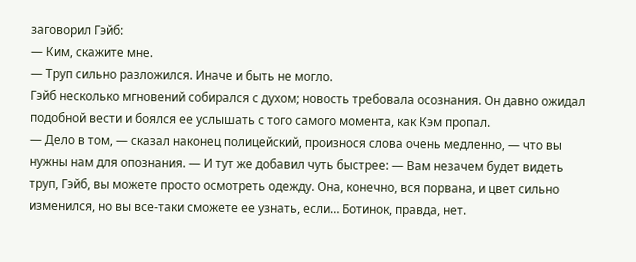заговорил Гэйб:
— Ким, скажите мне.
— Труп сильно разложился. Иначе и быть не могло.
Гэйб несколько мгновений собирался с духом; новость требовала осознания. Он давно ожидал подобной вести и боялся ее услышать с того самого момента, как Кэм пропал.
— Дело в том, — сказал наконец полицейский, произнося слова очень медленно, — что вы нужны нам для опознания. — И тут же добавил чуть быстрее: — Вам незачем будет видеть труп, Гэйб, вы можете просто осмотреть одежду. Она, конечно, вся порвана, и цвет сильно изменился, но вы все-таки сможете ее узнать, если… Ботинок, правда, нет.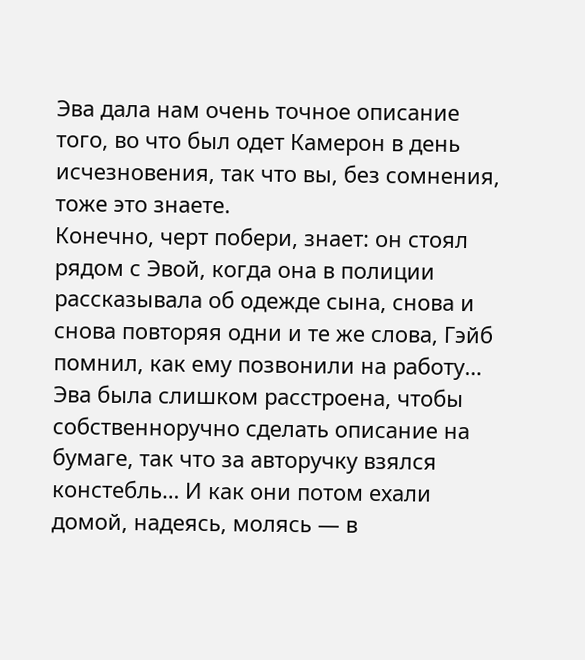Эва дала нам очень точное описание того, во что был одет Камерон в день исчезновения, так что вы, без сомнения, тоже это знаете.
Конечно, черт побери, знает: он стоял рядом с Эвой, когда она в полиции рассказывала об одежде сына, снова и снова повторяя одни и те же слова, Гэйб помнил, как ему позвонили на работу… Эва была слишком расстроена, чтобы собственноручно сделать описание на бумаге, так что за авторучку взялся констебль… И как они потом ехали домой, надеясь, молясь — в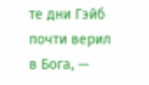те дни Гэйб почти верил в Бога, —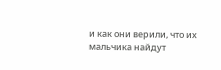и как они верили, что их мальчика найдут